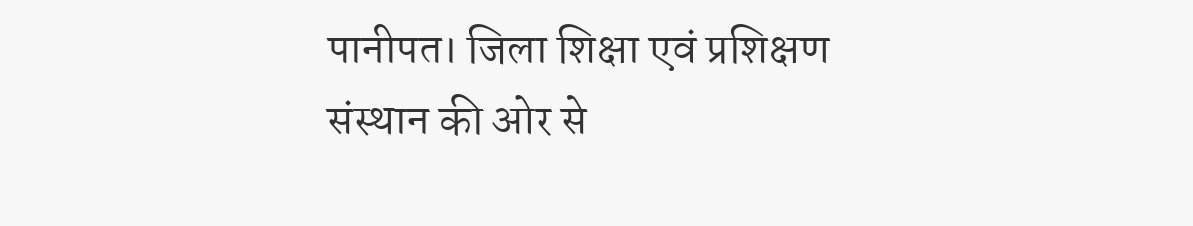पानीपत। जिला शिक्षा एवं प्रशिक्षण संस्थान की ओर से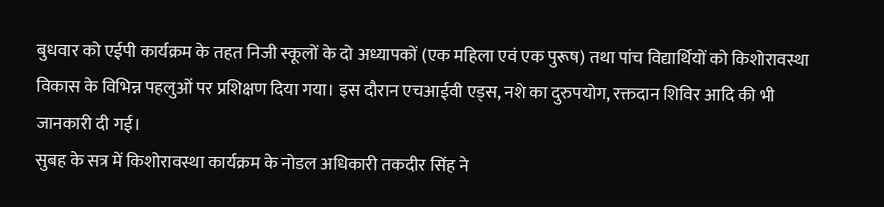बुधवार को एईपी कार्यक्रम के तहत निजी स्कूलों के दो अध्यापकों (एक महिला एवं एक पुरूष) तथा पांच विद्यार्थियों को किशोरावस्था विकास के विभिन्न पहलुओं पर प्रशिक्षण दिया गया। इस दौरान एचआईवी एड्स, नशे का दुरुपयोग, रक्तदान शिविर आदि की भी जानकारी दी गई।
सुबह के सत्र में किशोरावस्था कार्यक्रम के नोडल अधिकारी तकदीर सिंह ने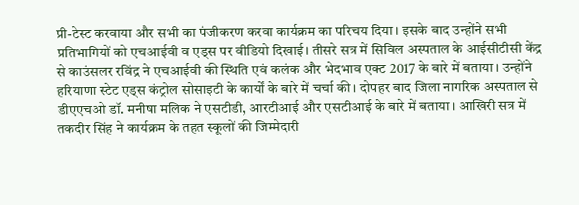प्री-टेस्ट करवाया और सभी का पंजीकरण करवा कार्यक्रम का परिचय दिया। इसके बाद उन्होंने सभी प्रतिभागियों को एचआईवी व एड्स पर वीडियो दिखाई। तीसरे सत्र में सिविल अस्पताल के आईसीटीसी केंद्र से काउंसलर रविंद्र ने एचआईवी की स्थिति एवं कलंक और भेदभाव एक्ट 2017 के बारे में बताया। उन्होंने हरियाणा स्टेट एड्स कंट्रोल सोसाइटी के कार्यों के बारे में चर्चा की। दोपहर बाद जिला नागरिक अस्पताल से डीएएचओ डॉ. मनीषा मलिक ने एसटीडी, आरटीआई और एसटीआई के बारे में बताया। आखिरी सत्र में तकदीर सिंह ने कार्यक्रम के तहत स्कूलों की जिम्मेदारी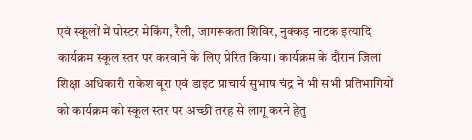एवं स्कूलों में पोस्टर मेकिंग, रैली, जागरूकता शिविर, नुक्कड़ नाटक इत्यादि कार्यक्रम स्कूल स्तर पर करवाने के लिए प्रेरित किया। कार्यक्रम के दौरान जिला शिक्षा अधिकारी राकेश बूरा एवं डाइट प्राचार्य सुभाष चंद्र ने भी सभी प्रतिभागियों को कार्यक्रम को स्कूल स्तर पर अच्छी तरह से लागू करने हेतु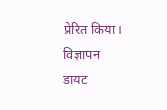प्रेरित किया।
विज्ञापन
डायट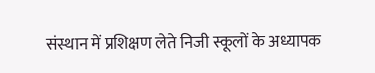संस्थान में प्रशिक्षण लेते निजी स्कूलों के अध्यापक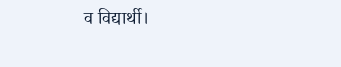व विद्यार्थी।